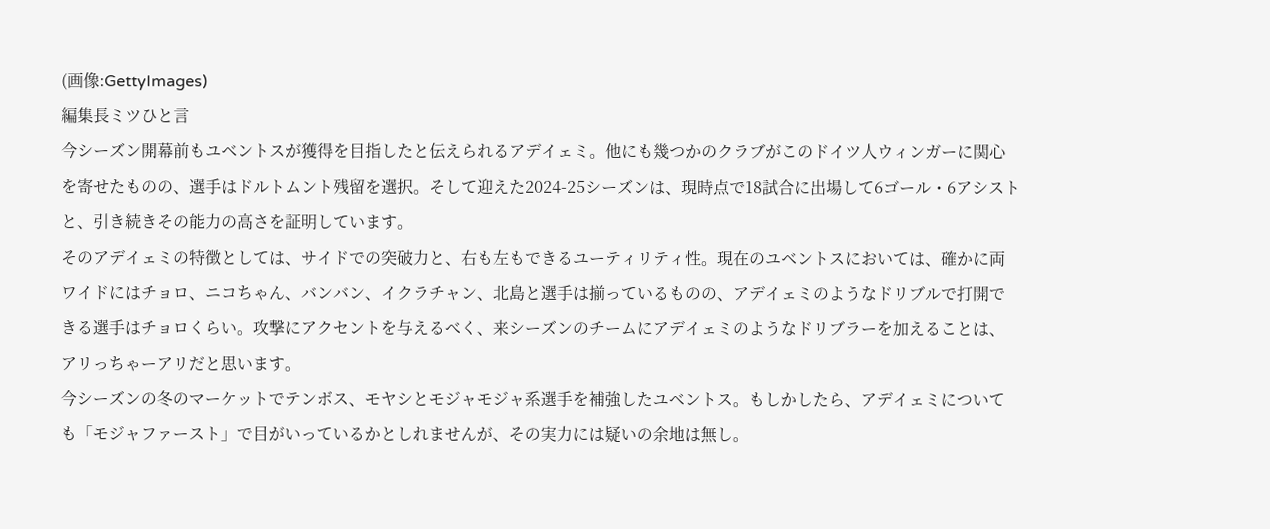(画像:GettyImages)
編集長ミツひと言
今シーズン開幕前もユベントスが獲得を目指したと伝えられるアデイェミ。他にも幾つかのクラブがこのドイツ人ウィンガーに関心を寄せたものの、選手はドルトムント残留を選択。そして迎えた2024-25シーズンは、現時点で18試合に出場して6ゴール・6アシストと、引き続きその能力の高さを証明しています。
そのアデイェミの特徴としては、サイドでの突破力と、右も左もできるユーティリティ性。現在のユベントスにおいては、確かに両ワイドにはチョロ、ニコちゃん、バンバン、イクラチャン、北島と選手は揃っているものの、アデイェミのようなドリブルで打開できる選手はチョロくらい。攻撃にアクセントを与えるべく、来シーズンのチームにアデイェミのようなドリブラーを加えることは、アリっちゃーアリだと思います。
今シーズンの冬のマーケットでテンボス、モヤシとモジャモジャ系選手を補強したユベントス。もしかしたら、アデイェミについても「モジャファースト」で目がいっているかとしれませんが、その実力には疑いの余地は無し。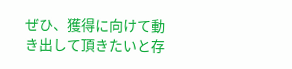ぜひ、獲得に向けて動き出して頂きたいと存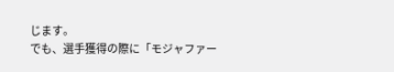じます。
でも、選手獲得の際に「モジャファー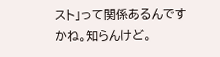スト」って関係あるんですかね。知らんけど。